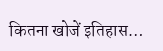कितना खोजें इतिहास…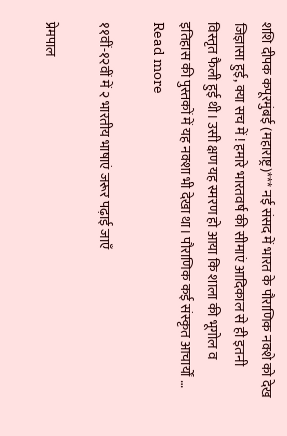शशि दीपक कपूरमुंबई (महाराष्ट्र)*** नई संसद में भारत के पौराणिक नक्शे को देख जिज्ञासा हुई, क्या सच में ! हमारे भारतवर्ष की सीमाएं आदिकाल से ही इतनी विस्तृत फैली हुई थी। उसी क्षण यह स्मरण हो आया कि शाला की भूगोल व इतिहास की पुस्तकों में यह नक्शा भी देखा था। पौराणिक कई संस्कृत आचार्यों … Read more

११वीं-१२वीं में २ भारतीय भाषाएं जरूर पढ़ाई जाएँ

प्रेमपाल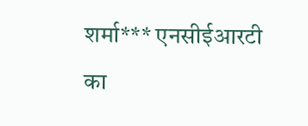शर्मा*** एनसीईआरटी का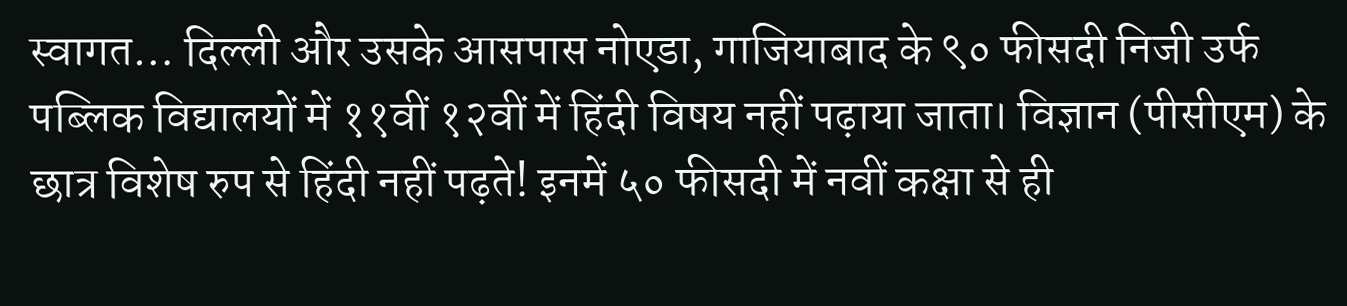स्वागत… दिल्ली और उसके आसपास नोएडा, गाजियाबाद के ९० फीसदी निजी उर्फ पब्लिक विद्यालयों में ११वीं १२वीं में हिंदी विषय नहीं पढ़ाया जाता। विज्ञान (पीसीएम) के छात्र विशेष रुप से हिंदी नहीं पढ़ते! इनमें ५० फीसदी में नवीं कक्षा से ही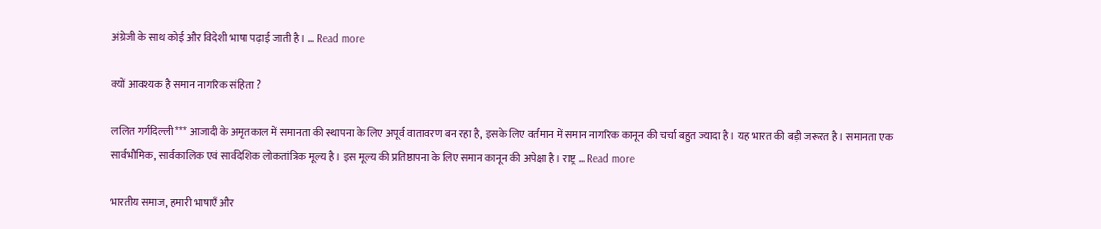अंग्रेजी के साथ कोई और विदेशी भाषा पढ़ाई जाती है। … Read more

क्यों आवश्यक है समान नागरिक संहिता ?

ललित गर्गदिल्ली*** आजादी के अमृतकाल में समानता की स्थापना के लिए अपूर्व वातावरण बन रहा है, इसके लिए वर्तमान में समान नागरिक कानून की चर्चा बहुत ज्यादा है। यह भारत की बड़ी जरूरत है। समानता एक सार्वभौमिक, सार्वकालिक एवं सार्वदेशिक लोकतांत्रिक मूल्य है। इस मूल्य की प्रतिष्ठापना के लिए समान कानून की अपेक्षा है। राष्ट्र … Read more

भारतीय समाज, हमारी भाषाएँ और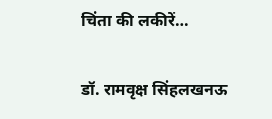चिंता की लकीरें…

डॉ. रामवृक्ष सिंहलखनऊ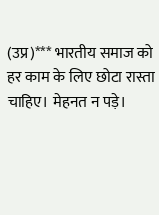(उप्र)*** भारतीय समाज को हर काम के लिए छोटा रास्ता चाहिए। मेहनत न पड़े।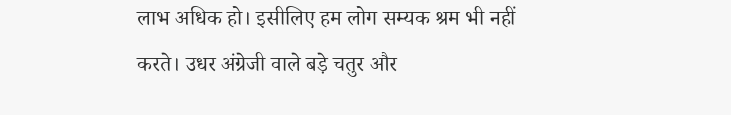लाभ अधिक हो। इसीलिए हम लोग सम्यक श्रम भी नहीं करते। उधर अंग्रेजी वाले बड़े चतुर और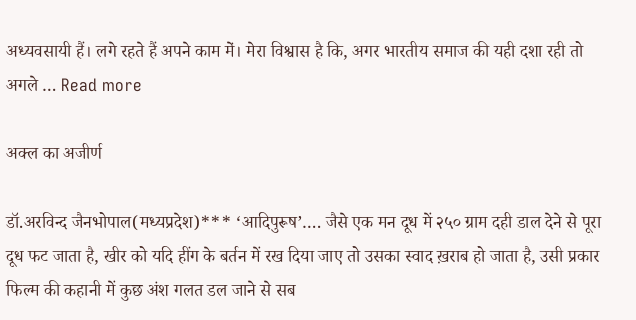अध्यवसायी हैं। लगे रहते हैं अपने काम में‌। मेरा विश्वास है कि, अगर भारतीय समाज की यही दशा रही तो अगले … Read more

अक्ल का अजीर्ण

डॉ.अरविन्द जैनभोपाल(मध्यप्रदेश)*** ‘आदिपुरूष’…. जैसे एक मन दूध में २५० ग्राम दही डाल देने से पूरा दूध फट जाता है, खीर को यदि हींग के बर्तन में रख दिया जाए तो उसका स्वाद ख़राब हो जाता है, उसी प्रकार फिल्म की कहानी में कुछ अंश गलत डल जाने से सब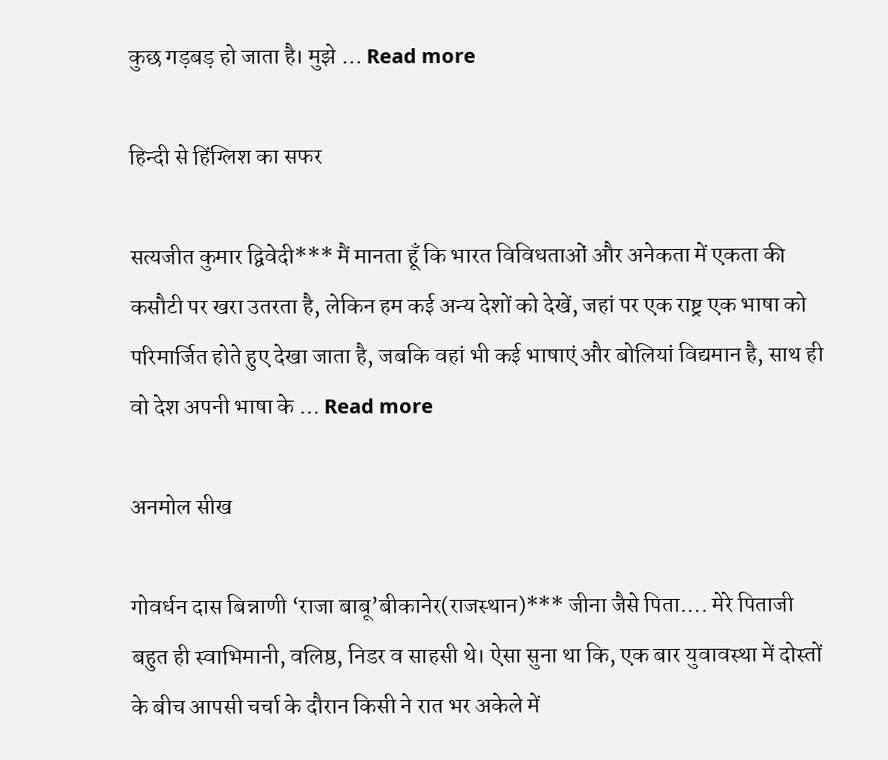कुछ गड़बड़ हो जाता है। मुझे … Read more

हिन्दी से हिंग्लिश का सफर

सत्यजीत कुमार द्विवेदी*** मैं मानता हूँ कि भारत विविधताओं और अनेकता में एकता की कसौटी पर खरा उतरता है, लेकिन हम कई अन्य देशों को देखें, जहां पर एक राष्ट्र एक भाषा को परिमार्जित होते हुए देखा जाता है, जबकि वहां भी कई भाषाएं और बोलियां विद्यमान है, साथ ही वो देश अपनी भाषा के … Read more

अनमोल सीख

गोवर्धन दास बिन्नाणी ‘राजा बाबू’बीकानेर(राजस्थान)*** जीना जैसे पिता…. मेरे पिताजी बहुत ही स्वाभिमानी, वलिष्ठ, निडर व साहसी थे। ऐसा सुना था कि, एक बार युवावस्था में दोस्तों के बीच आपसी चर्चा के दौरान किसी ने रात भर अकेले में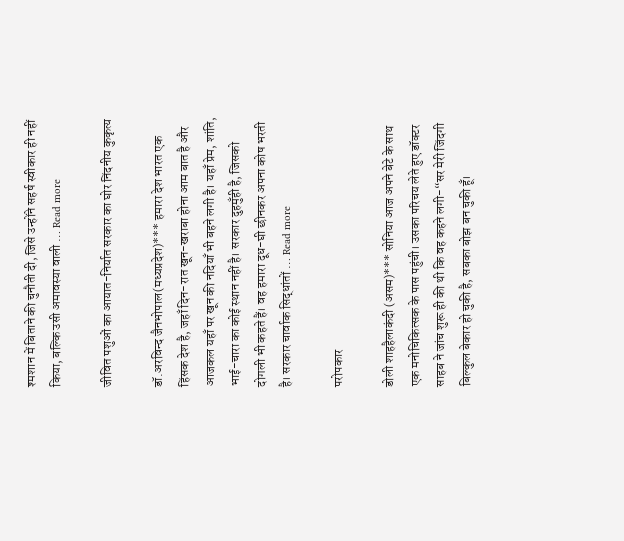श्मशान में बिताने की चुनौती दी, जिसे उन्होंने सहर्ष स्वीकार ही नहीं किया, बल्कि उसी अमावस्या वाली … Read more

जीवित पशुओं का आयात-निर्यात सरकार का घोर निंदनीय कुकृत्य

डॉ.अरविन्द जैनभोपाल(मध्यप्रदेश)*** हमारा देश भारत एक हिंसक देश है, जहाँ दिन-रात खून-खराबा होना आम बात है और आजकल यहाँ पर खून की नदियाँ भी बहने लगी है। यहाँ प्रेम, शांति, भाई-चारा का कोई स्थान नहीं है। सरकार दुहमुँही है, जिसको दोगली भी कहते हैं। वह हमारा दूध-घी छीनकर अपना कोष भरती है। सरकार चार्वाक सिद्धांतों … Read more

परोपकार

डोली शाहहैलाकंदी (असम)*** सोनिया आज अपने बेटे के साथ एक मनोचिकित्सक के पास पहुंची। उसका परिचय लेते हुए डॉक्टर साहब ने जांच शुरू ही की थी कि वह कहने लगी-“सर मेरी जिंदगी बिल्कुल बेकार हो चुकी है, सबका बोझ बन चुकी हूँ।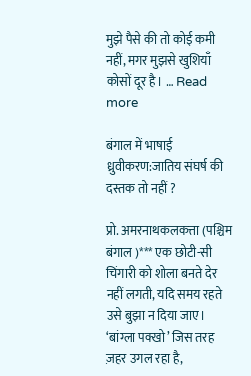मुझे पैसे की तो कोई कमी नहीं, मगर मुझसे खुशियाँ कोसों दूर है। … Read more

बंगाल में भाषाई ध्रुवीकरण:जातिय संघर्ष की दस्तक तो नहीं ?

प्रो. अमरनाथकलकत्ता (पश्चिम बंगाल )*** एक छोटी-सी चिंगारी को शोला बनते देर नहीं लगती, यदि समय रहते उसे बुझा न दिया जाए। ‘बांग्ला पक्खो’ जिस तरह ज़हर उगल रहा है,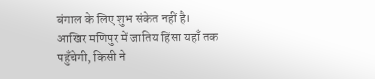बंगाल के लिए शुभ संकेत नहीं है। आखिर मणिपुर में जातिय हिंसा यहाँ तक पहुँचेगी, किसी ने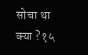सोचा था क्या ?१५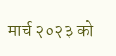मार्च २०२३ को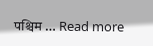पश्चिम … Read more